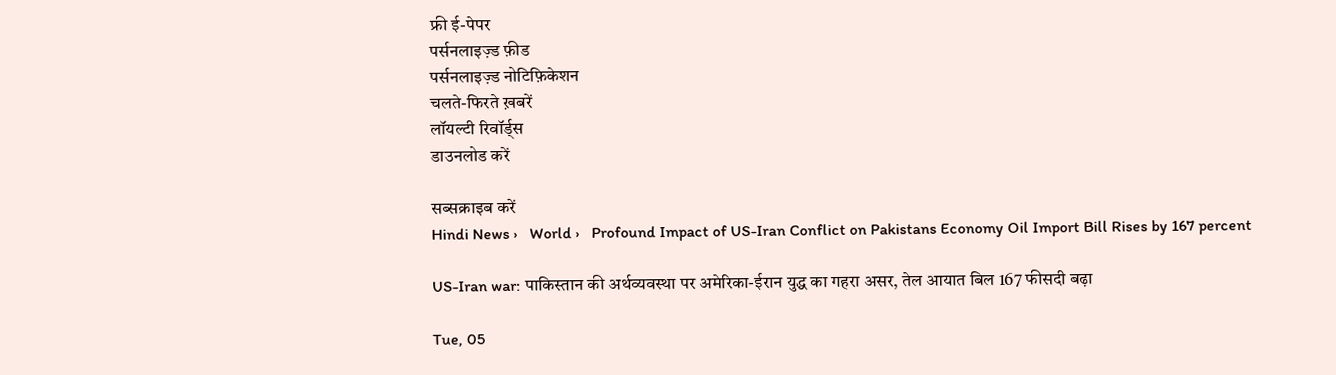फ्री ई-पेपर
पर्सनलाइज़्ड फ़ीड
पर्सनलाइज़्ड नोटिफ़िकेशन
चलते-फिरते ख़बरें
लॉयल्टी रिवॉर्ड्स
डाउनलोड करें

सब्सक्राइब करें
Hindi News ›   World ›   Profound Impact of US-Iran Conflict on Pakistans Economy Oil Import Bill Rises by 167 percent

US-Iran war: पाकिस्तान की अर्थव्यवस्था पर अमेरिका-ईरान युद्ध का गहरा असर, तेल आयात बिल 167 फीसदी बढ़ा

Tue, 05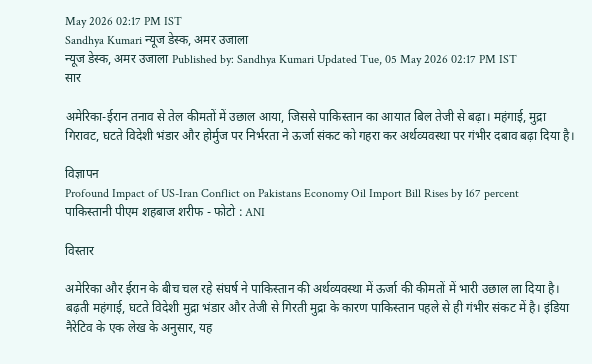May 2026 02:17 PM IST
Sandhya Kumari न्यूज डेस्क, अमर उजाला
न्यूज डेस्क, अमर उजाला Published by: Sandhya Kumari Updated Tue, 05 May 2026 02:17 PM IST
सार

अमेरिका-ईरान तनाव से तेल कीमतों में उछाल आया, जिससे पाकिस्तान का आयात बिल तेजी से बढ़ा। महंगाई, मुद्रा गिरावट, घटते विदेशी भंडार और होर्मुज पर निर्भरता ने ऊर्जा संकट को गहरा कर अर्थव्यवस्था पर गंभीर दबाव बढ़ा दिया है।

विज्ञापन
Profound Impact of US-Iran Conflict on Pakistans Economy Oil Import Bill Rises by 167 percent
पाकिस्तानी पीएम शहबाज शरीफ - फोटो : ANI

विस्तार

अमेरिका और ईरान के बीच चल रहे संघर्ष ने पाकिस्तान की अर्थव्यवस्था में ऊर्जा की कीमतों में भारी उछाल ला दिया है। बढ़ती महंगाई, घटते विदेशी मुद्रा भंडार और तेजी से गिरती मुद्रा के कारण पाकिस्तान पहले से ही गंभीर संकट में है। इंडिया नैरेटिव के एक लेख के अनुसार, यह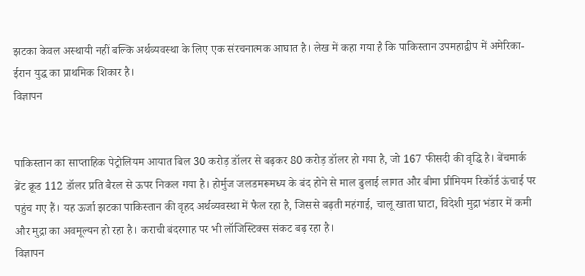झटका केवल अस्थायी नहीं बल्कि अर्थव्यवस्था के लिए एक संरचनात्मक आघात है। लेख में कहा गया है कि पाकिस्तान उपमहाद्वीप में अमेरिका-ईरान युद्ध का प्राथमिक शिकार है।
विज्ञापन


पाकिस्तान का साप्ताहिक पेट्रोलियम आयात बिल 30 करोड़ डॉलर से बढ़कर 80 करोड़ डॉलर हो गया है, जो 167 फीसदी की वृद्धि है। बेंचमार्क ब्रेंट क्रूड 112 डॉलर प्रति बैरल से ऊपर निकल गया है। होर्मुज जलडमरूमध्य के बंद होने से माल ढुलाई लागत और बीमा प्रीमियम रिकॉर्ड ऊंचाई पर पहुंच गए हैं। यह ऊर्जा झटका पाकिस्तान की वृहद अर्थव्यवस्था में फैल रहा है, जिससे बढ़ती महंगाई, चालू खाता घाटा, विदेशी मुद्रा भंडार में कमी और मुद्रा का अवमूल्यन हो रहा है। कराची बंदरगाह पर भी लॉजिस्टिक्स संकट बढ़ रहा है।
विज्ञापन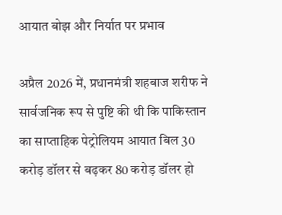आयात बोझ और निर्यात पर प्रभाव

अप्रैल 2026 में, प्रधानमंत्री शहबाज शरीफ ने सार्वजनिक रूप से पुष्टि की थी कि पाकिस्तान का साप्ताहिक पेट्रोलियम आयात बिल 30 करोड़ डॉलर से बढ़कर 80 करोड़ डॉलर हो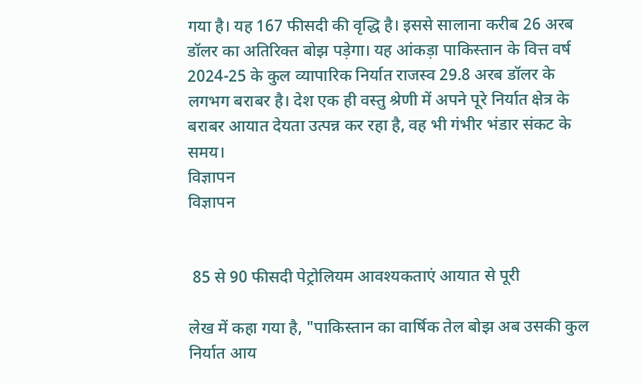गया है। यह 167 फीसदी की वृद्धि है। इससे सालाना करीब 26 अरब डॉलर का अतिरिक्त बोझ पड़ेगा। यह आंकड़ा पाकिस्तान के वित्त वर्ष 2024-25 के कुल व्यापारिक निर्यात राजस्व 29.8 अरब डॉलर के लगभग बराबर है। देश एक ही वस्तु श्रेणी में अपने पूरे निर्यात क्षेत्र के बराबर आयात देयता उत्पन्न कर रहा है, वह भी गंभीर भंडार संकट के समय।
विज्ञापन
विज्ञापन


 85 से 90 फीसदी पेट्रोलियम आवश्यकताएं आयात से पूरी

लेख में कहा गया है, "पाकिस्तान का वार्षिक तेल बोझ अब उसकी कुल निर्यात आय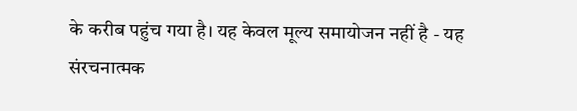के करीब पहुंच गया है। यह केवल मूल्य समायोजन नहीं है - यह संरचनात्मक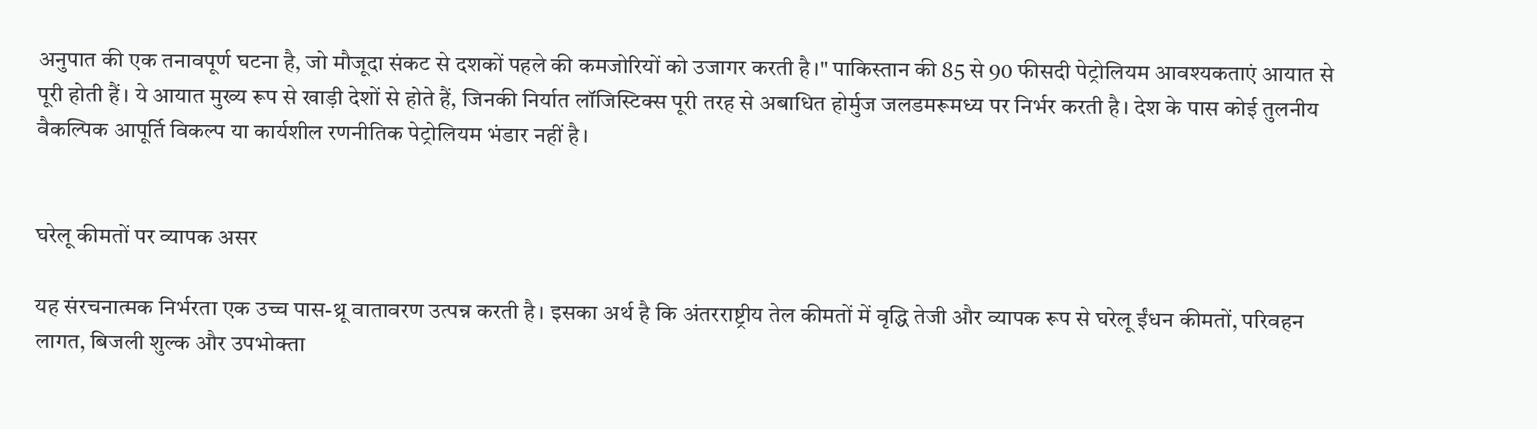अनुपात की एक तनावपूर्ण घटना है, जो मौजूदा संकट से दशकों पहले की कमजोरियों को उजागर करती है।" पाकिस्तान की 85 से 90 फीसदी पेट्रोलियम आवश्यकताएं आयात से पूरी होती हैं। ये आयात मुख्य रूप से खाड़ी देशों से होते हैं, जिनकी निर्यात लॉजिस्टिक्स पूरी तरह से अबाधित होर्मुज जलडमरूमध्य पर निर्भर करती है। देश के पास कोई तुलनीय वैकल्पिक आपूर्ति विकल्प या कार्यशील रणनीतिक पेट्रोलियम भंडार नहीं है।


घरेलू कीमतों पर व्यापक असर

यह संरचनात्मक निर्भरता एक उच्च पास-थ्रू वातावरण उत्पन्न करती है। इसका अर्थ है कि अंतरराष्ट्रीय तेल कीमतों में वृद्धि तेजी और व्यापक रूप से घरेलू ईंधन कीमतों, परिवहन लागत, बिजली शुल्क और उपभोक्ता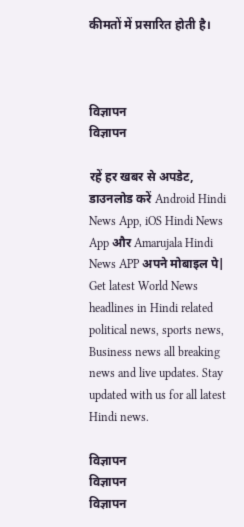कीमतों में प्रसारित होती है।



विज्ञापन
विज्ञापन

रहें हर खबर से अपडेट, डाउनलोड करें Android Hindi News App, iOS Hindi News App और Amarujala Hindi News APP अपने मोबाइल पे|
Get latest World News headlines in Hindi related political news, sports news, Business news all breaking news and live updates. Stay updated with us for all latest Hindi news.

विज्ञापन
विज्ञापन
विज्ञापन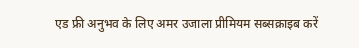एड फ्री अनुभव के लिए अमर उजाला प्रीमियम सब्सक्राइब करें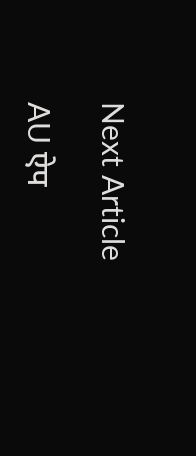Next Article

AU ऐप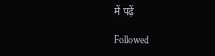में पढ़ें

Followed